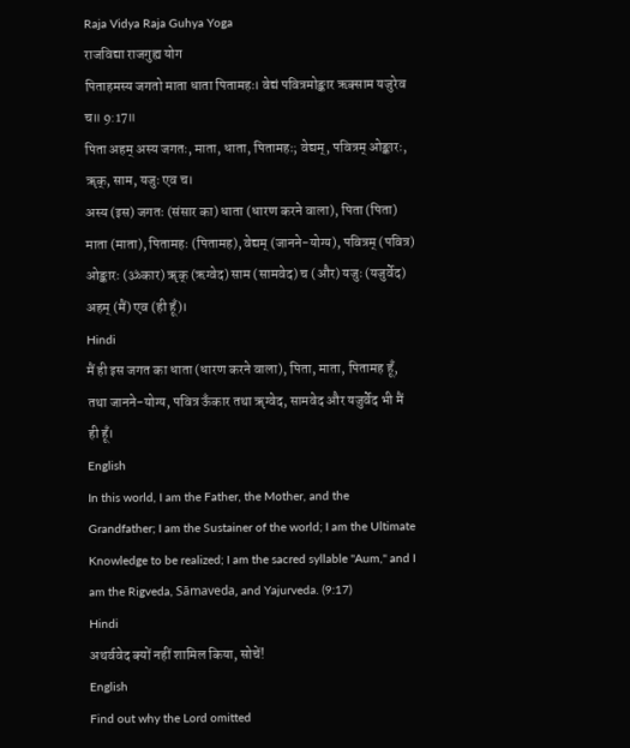Raja Vidya Raja Guhya Yoga
राजविद्या राजगुह्य योग
पिताहमस्य जगतो माता धाता पितामहः। वेद्यं पवित्रमोङ्कार ऋक्साम यजुरेव च॥ 9:17॥
पिता अहम् अस्य जगतः, माता, धाता, पितामहः; वेद्यम्, पवित्रम् ओङ्कारः, ॠक्, साम, यजुः एव च।
अस्य (इस) जगतः (संसार का) धाता (धारण करने वाला), पिता (पिता) माता (माता), पितामहः (पितामह), वेद्यम् (जानने-योग्य), पवित्रम् (पवित्र) ओङ्कारः (ॐकार) ॠक् (ऋग्वेद) साम (सामवेद) च (और) यजुः (यजुर्वेद) अहम् (मैं) एव (ही हूँ)।
Hindi
मैं ही इस जगत का धाता (धारण करने वाला), पिता, माता, पितामह हूँ, तथा जानने-योग्य, पवित्र ऊँकार तथा ॠग्वेद, सामवेद और यजुर्वेद भी मैं ही हूँ।
English
In this world, I am the Father, the Mother, and the Grandfather; I am the Sustainer of the world; I am the Ultimate Knowledge to be realized; I am the sacred syllable "Aum," and I am the Rigveda, Sāmaveda, and Yajurveda. (9:17)
Hindi
अथर्ववेद क्यों नहीं शामिल किया, सोचें!
English
Find out why the Lord omitted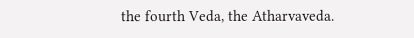the fourth Veda, the Atharvaveda.